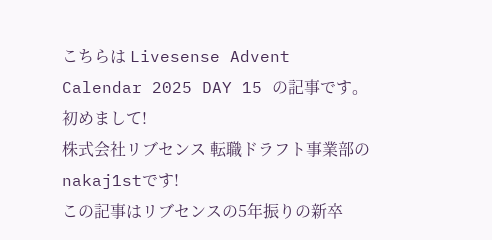こちらは Livesense Advent Calendar 2025 DAY 15 の記事です。
初めまして!
株式会社リブセンス 転職ドラフト事業部のnakaj1stです!
この記事はリブセンスの5年振りの新卒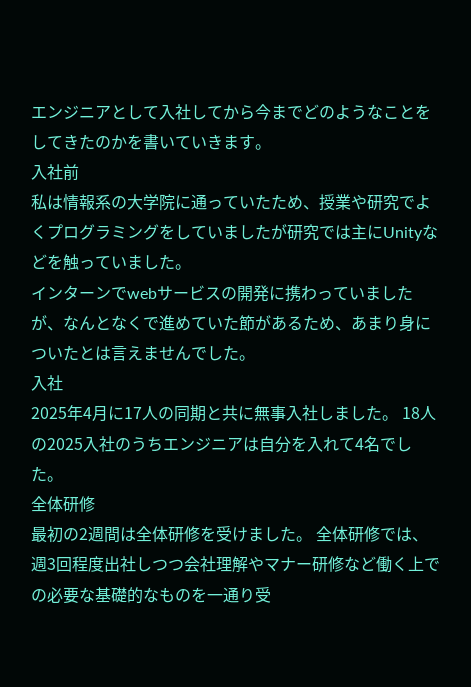エンジニアとして入社してから今までどのようなことをしてきたのかを書いていきます。
入社前
私は情報系の大学院に通っていたため、授業や研究でよくプログラミングをしていましたが研究では主にUnityなどを触っていました。
インターンでwebサービスの開発に携わっていましたが、なんとなくで進めていた節があるため、あまり身についたとは言えませんでした。
入社
2025年4月に17人の同期と共に無事入社しました。 18人の2025入社のうちエンジニアは自分を入れて4名でした。
全体研修
最初の2週間は全体研修を受けました。 全体研修では、週3回程度出社しつつ会社理解やマナー研修など働く上での必要な基礎的なものを一通り受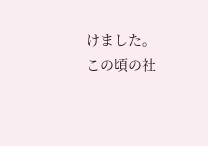けました。
この頃の社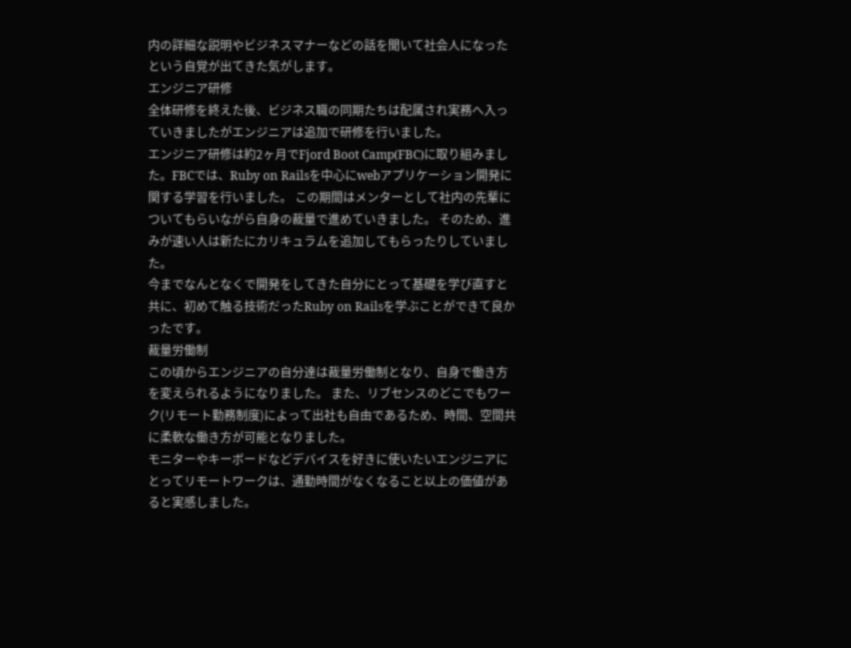内の詳細な説明やビジネスマナーなどの話を聞いて社会人になったという自覚が出てきた気がします。
エンジニア研修
全体研修を終えた後、ビジネス職の同期たちは配属され実務へ入っていきましたがエンジニアは追加で研修を行いました。
エンジニア研修は約2ヶ月でFjord Boot Camp(FBC)に取り組みました。FBCでは、Ruby on Railsを中心にwebアプリケーション開発に関する学習を行いました。 この期間はメンターとして社内の先輩についてもらいながら自身の裁量で進めていきました。 そのため、進みが速い人は新たにカリキュラムを追加してもらったりしていました。
今までなんとなくで開発をしてきた自分にとって基礎を学び直すと共に、初めて触る技術だったRuby on Railsを学ぶことができて良かったです。
裁量労働制
この頃からエンジニアの自分達は裁量労働制となり、自身で働き方を変えられるようになりました。 また、リブセンスのどこでもワーク(リモート勤務制度)によって出社も自由であるため、時間、空間共に柔軟な働き方が可能となりました。
モニターやキーボードなどデバイスを好きに使いたいエンジニアにとってリモートワークは、通勤時間がなくなること以上の価値があると実感しました。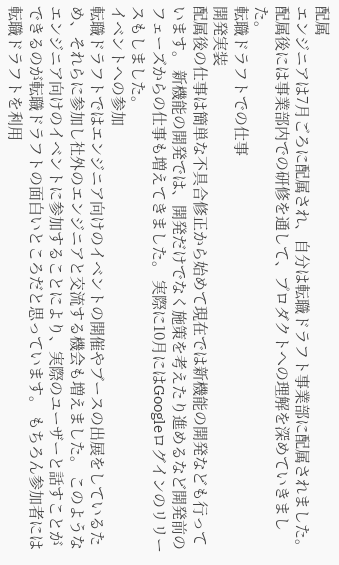配属
エンジニアは7月ごろに配属され、自分は転職ドラフト事業部に配属されました。 配属後には事業部内での研修を通して、プロダクトへの理解を深めていきました。
転職ドラフトでの仕事
開発実装
配属後の仕事は簡単な不具合修正から始めて現在では新機能の開発なども行っています。 新機能の開発では、開発だけでなく施策を考えたり進めるなど開発前のフェーズからの仕事も増えてきました。 実際に10月にはGoogleログインのリリースもしました。
イベントへの参加
転職ドラフトではエンジニア向けのイベントの開催やブースの出展をしているため、それらに参加し社外のエンジニアと交流する機会も増えました。 このようなエンジニア向けのイベントに参加することにより、実際のユーザーと話すことができるのが転職ドラフトの面白いところだと思っています。 もちろん参加者には転職ドラフトを利用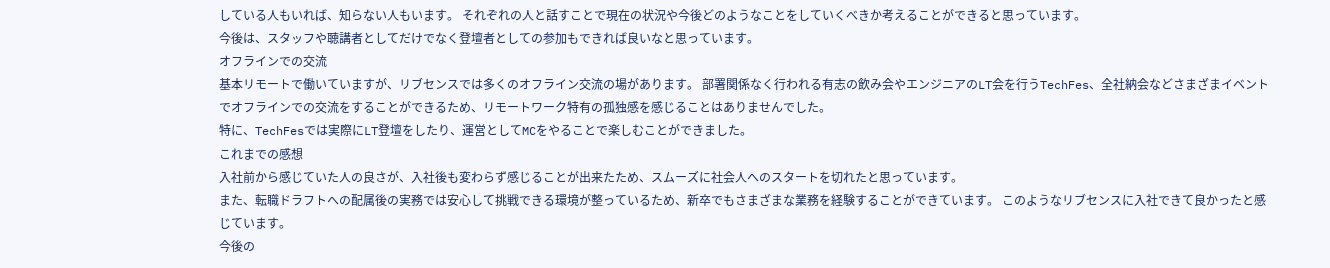している人もいれば、知らない人もいます。 それぞれの人と話すことで現在の状況や今後どのようなことをしていくべきか考えることができると思っています。
今後は、スタッフや聴講者としてだけでなく登壇者としての参加もできれば良いなと思っています。
オフラインでの交流
基本リモートで働いていますが、リブセンスでは多くのオフライン交流の場があります。 部署関係なく行われる有志の飲み会やエンジニアのLT会を行うTechFes、全社納会などさまざまイベントでオフラインでの交流をすることができるため、リモートワーク特有の孤独感を感じることはありませんでした。
特に、TechFesでは実際にLT登壇をしたり、運営としてMCをやることで楽しむことができました。
これまでの感想
入社前から感じていた人の良さが、入社後も変わらず感じることが出来たため、スムーズに社会人へのスタートを切れたと思っています。
また、転職ドラフトへの配属後の実務では安心して挑戦できる環境が整っているため、新卒でもさまざまな業務を経験することができています。 このようなリブセンスに入社できて良かったと感じています。
今後の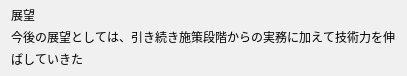展望
今後の展望としては、引き続き施策段階からの実務に加えて技術力を伸ばしていきた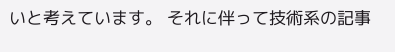いと考えています。 それに伴って技術系の記事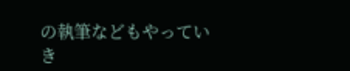の執筆などもやっていき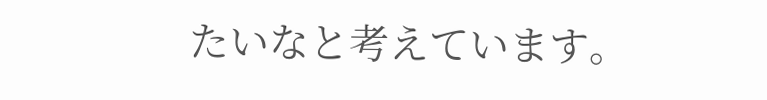たいなと考えています。